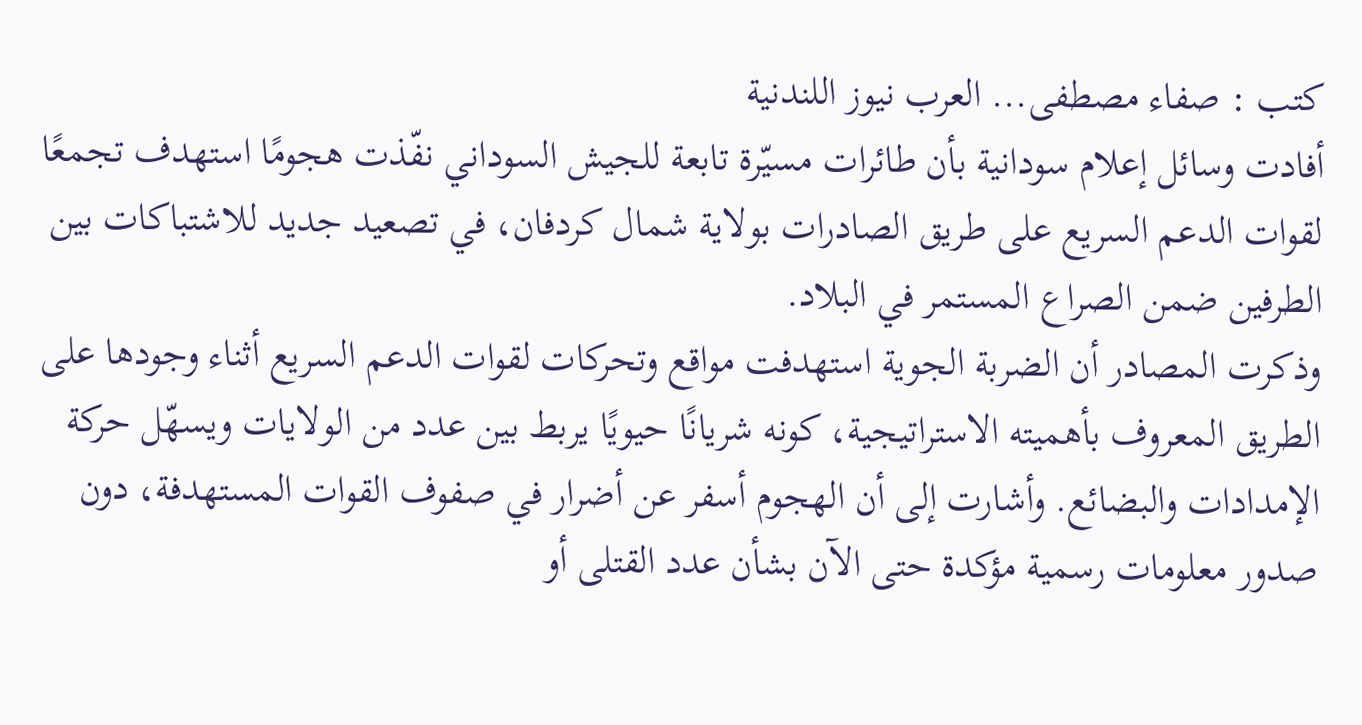كتب : صفاء مصطفى... العرب نيوز اللندنية
أفادت وسائل إعلام سودانية بأن طائرات مسيّرة تابعة للجيش السوداني نفّذت هجومًا استهدف تجمعًا لقوات الدعم السريع على طريق الصادرات بولاية شمال كردفان، في تصعيد جديد للاشتباكات بين الطرفين ضمن الصراع المستمر في البلاد.
وذكرت المصادر أن الضربة الجوية استهدفت مواقع وتحركات لقوات الدعم السريع أثناء وجودها على الطريق المعروف بأهميته الاستراتيجية، كونه شريانًا حيويًا يربط بين عدد من الولايات ويسهّل حركة الإمدادات والبضائع. وأشارت إلى أن الهجوم أسفر عن أضرار في صفوف القوات المستهدفة، دون صدور معلومات رسمية مؤكدة حتى الآن بشأن عدد القتلى أو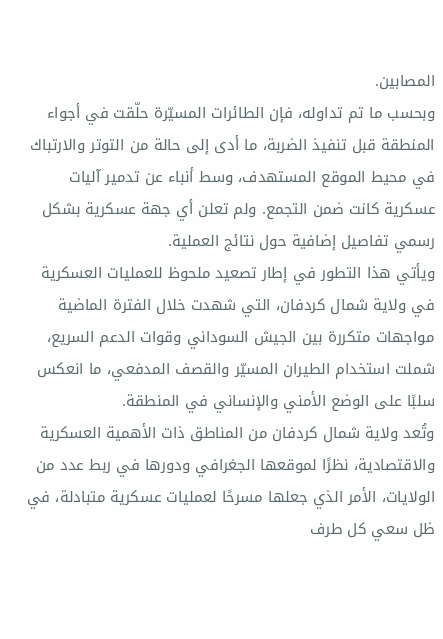المصابين.
وبحسب ما تم تداوله، فإن الطائرات المسيّرة حلّقت في أجواء المنطقة قبل تنفيذ الضربة، ما أدى إلى حالة من التوتر والارتباك في محيط الموقع المستهدف، وسط أنباء عن تدمير آليات عسكرية كانت ضمن التجمع. ولم تعلن أي جهة عسكرية بشكل رسمي تفاصيل إضافية حول نتائج العملية.
ويأتي هذا التطور في إطار تصعيد ملحوظ للعمليات العسكرية في ولاية شمال كردفان، التي شهدت خلال الفترة الماضية مواجهات متكررة بين الجيش السوداني وقوات الدعم السريع، شملت استخدام الطيران المسيّر والقصف المدفعي، ما انعكس سلبًا على الوضع الأمني والإنساني في المنطقة.
وتُعد ولاية شمال كردفان من المناطق ذات الأهمية العسكرية والاقتصادية، نظرًا لموقعها الجغرافي ودورها في ربط عدد من الولايات، الأمر الذي جعلها مسرحًا لعمليات عسكرية متبادلة، في ظل سعي كل طرف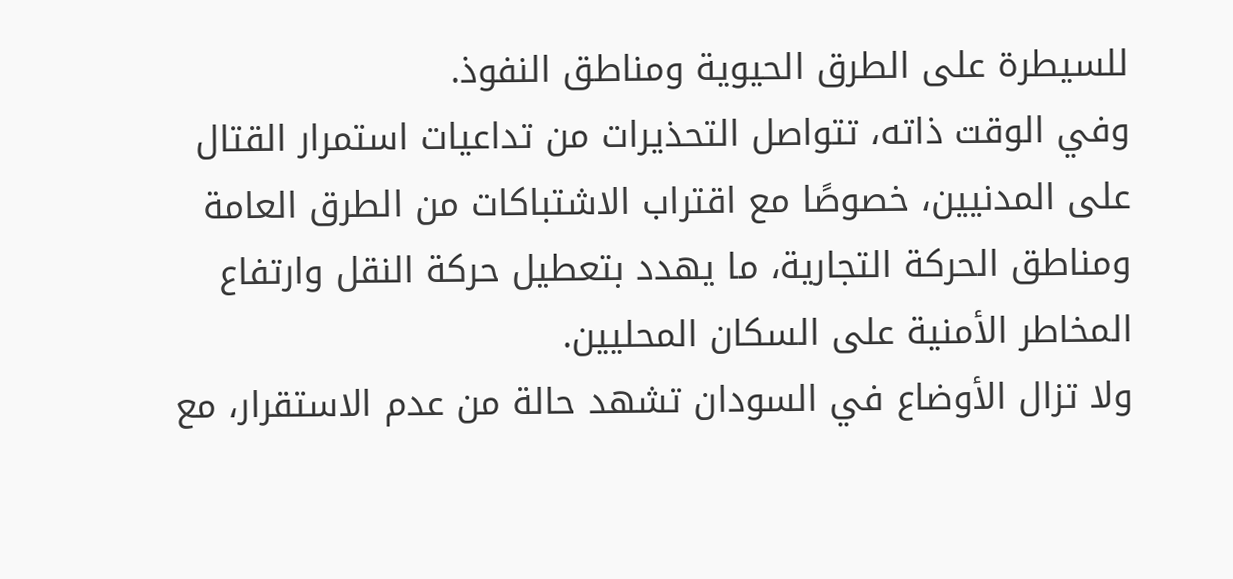للسيطرة على الطرق الحيوية ومناطق النفوذ.
وفي الوقت ذاته، تتواصل التحذيرات من تداعيات استمرار القتال على المدنيين، خصوصًا مع اقتراب الاشتباكات من الطرق العامة ومناطق الحركة التجارية، ما يهدد بتعطيل حركة النقل وارتفاع المخاطر الأمنية على السكان المحليين.
ولا تزال الأوضاع في السودان تشهد حالة من عدم الاستقرار، مع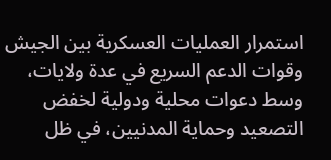استمرار العمليات العسكرية بين الجيش وقوات الدعم السريع في عدة ولايات، وسط دعوات محلية ودولية لخفض التصعيد وحماية المدنيين، في ظل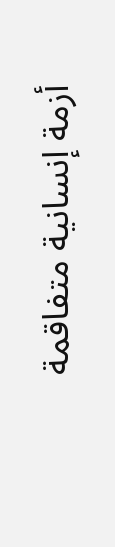أزمة إنسانية متفاقمة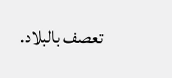تعصف بالبلاد.